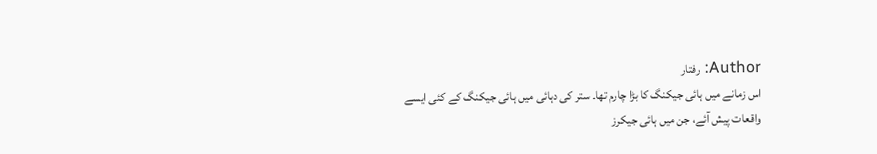Author: رفتار
اس زمانے میں ہائی جیکنگ کا بڑا چارم تھا۔ ستر کی دہائی میں ہائی جیکنگ کے کئی ایسے واقعات پیش آئے، جن میں ہائی جیکرز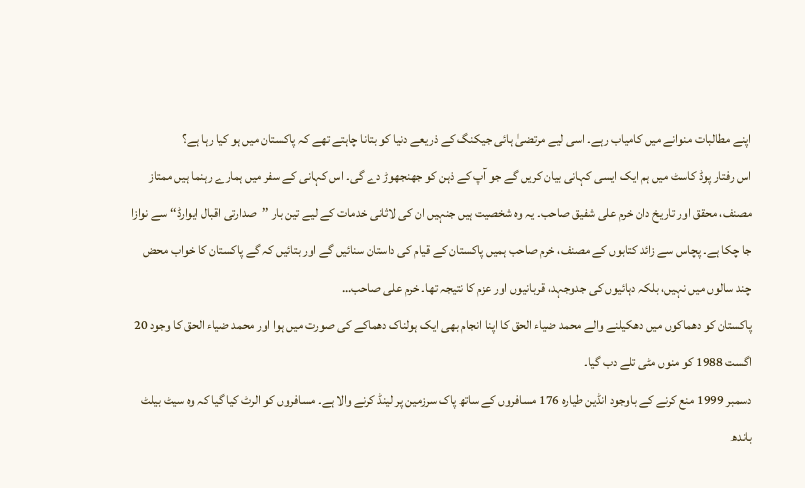اپنے مطالبات منوانے میں کامیاب رہے۔ اسی لیے مرتضیٰ ہائی جیکنگ کے ذریعے دنیا کو بتانا چاہتے تھے کہ پاکستان میں ہو کیا رہا ہے؟
اس رفتار پوڈ کاسٹ میں ہم ایک ایسی کہانی بیان کریں گے جو آپ کے ذہن کو جھنجھوڑ دے گی۔ اس کہانی کے سفر میں ہمارے رہنما ہیں ممتاز مصنف، محقق اور تاریخ دان خرم علی شفیق صاحب۔ یہ وہ شخصیت ہیں جنہیں ان کی لاثانی خدمات کے لیے تین بار ’’صدارتی اقبال ایوارڈ‘‘ سے نوازا جا چکا ہے۔ پچاس سے زائد کتابوں کے مصنف، خرم صاحب ہمیں پاکستان کے قیام کی داستان سنائیں گے اور بتائیں کہ گے پاکستان کا خواب محض چند سالوں میں نہیں، بلکہ دہائیوں کی جدوجہد، قربانیوں اور عزم کا نتیجہ تھا۔ خرم علی صاحب…
پاکستان کو دھماکوں میں دھکیلنے والے محمد ضیاء الحق کا اپنا انجام بھی ایک ہولناک دھماکے کی صورت میں ہوا اور محمد ضیاء الحق کا وجود 20 اگست 1988 کو منوں مٹی تلے دب گیا۔
دسمبر 1999 منع کرنے کے باوجود انڈین طیارہ 176 مسافروں کے ساتھ پاک سرزمین پر لینڈ کرنے والا ہے۔ مسافروں کو الرٹ کیا گیا کہ وہ سیٹ بیلٹ باندھ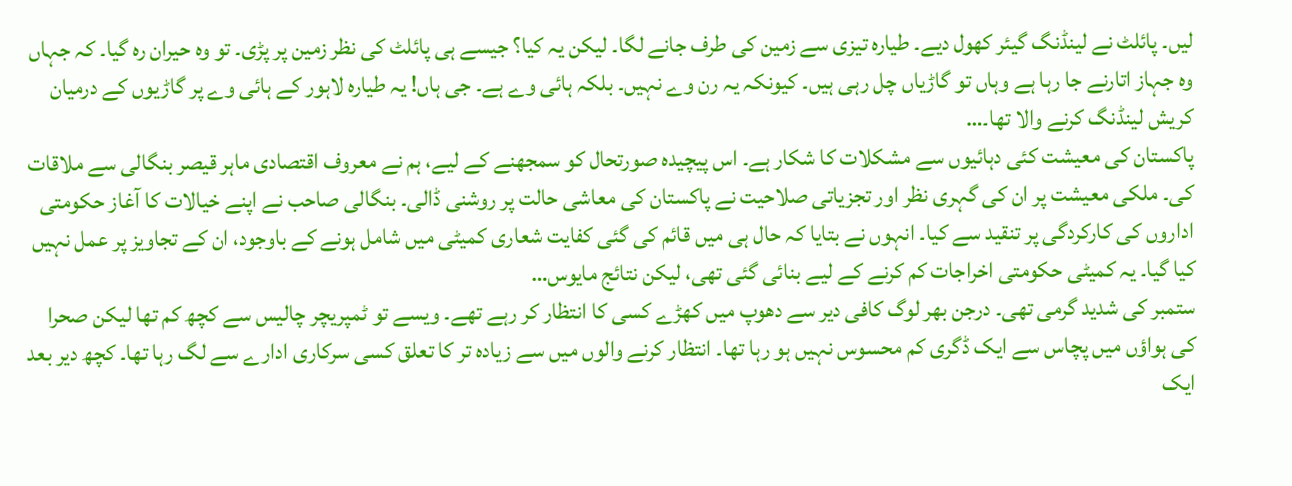لیں۔ پائلٹ نے لینڈنگ گیئر کھول دیے۔ طیارہ تیزی سے زمین کی طرف جانے لگا۔ لیکن یہ کیا؟ جیسے ہی پائلٹ کی نظر زمین پر پڑی۔ تو وہ حیران رہ گیا۔ کہ جہاں وہ جہاز اتارنے جا رہا ہے وہاں تو گاڑیاں چل رہی ہیں۔ کیونکہ یہ رن وے نہیں۔ بلکہ ہائی وے ہے۔ جی ہاں! یہ طیارہ لاہور کے ہائی وے پر گاڑیوں کے درمیان کریش لینڈنگ کرنے والا تھا۔…
پاکستان کی معیشت کئی دہائیوں سے مشکلات کا شکار ہے۔ اس پیچیدہ صورتحال کو سمجھنے کے لیے، ہم نے معروف اقتصادی ماہر قیصر بنگالی سے ملاقات کی۔ ملکی معیشت پر ان کی گہری نظر اور تجزیاتی صلاحیت نے پاکستان کی معاشی حالت پر روشنی ڈالی۔ بنگالی صاحب نے اپنے خیالات کا آغاز حکومتی اداروں کی کارکردگی پر تنقید سے کیا۔ انہوں نے بتایا کہ حال ہی میں قائم کی گئی کفایت شعاری کمیٹی میں شامل ہونے کے باوجود، ان کے تجاویز پر عمل نہیں کیا گیا۔ یہ کمیٹی حکومتی اخراجات کم کرنے کے لیے بنائی گئی تھی، لیکن نتائج مایوس…
ستمبر کی شدید گرمی تھی۔ درجن بھر لوگ کافی دیر سے دھوپ میں کھڑے کسی کا انتظار کر رہے تھے۔ ویسے تو ٹمپریچر چالیس سے کچھ کم تھا لیکن صحرا کی ہواؤں میں پچاس سے ایک ڈگری کم محسوس نہیں ہو رہا تھا۔ انتظار کرنے والوں میں سے زیادہ تر کا تعلق کسی سرکاری ادارے سے لگ رہا تھا۔ کچھ دیر بعد ایک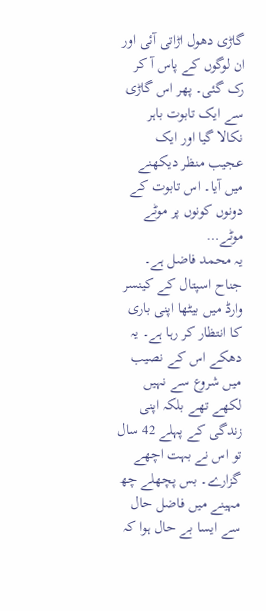گاڑی دھول اڑاتی آئی اور ان لوگوں کے پاس آ کر رک گئی۔ پھر اس گاڑی سے ایک تابوت باہر نکالا گیا اور ایک عجیب منظر دیکھنے میں آیا۔ اس تابوت کے دونوں کونوں پر موٹے موٹے…
یہ محمد فاضل ہے۔ جناح اسپتال کے کینسر وارڈ میں بیٹھا اپنی باری کا انتظار کر رہا ہے۔ یہ دھکے اس کے نصیب میں شروع سے نہیں لکھے تھے بلکہ اپنی زندگی کے پہلے 42 سال تو اس نے بہت اچھے گزارے۔ بس پچھلے چھ مہینے میں فاضل حال سے ایسا بے حال ہوا کہ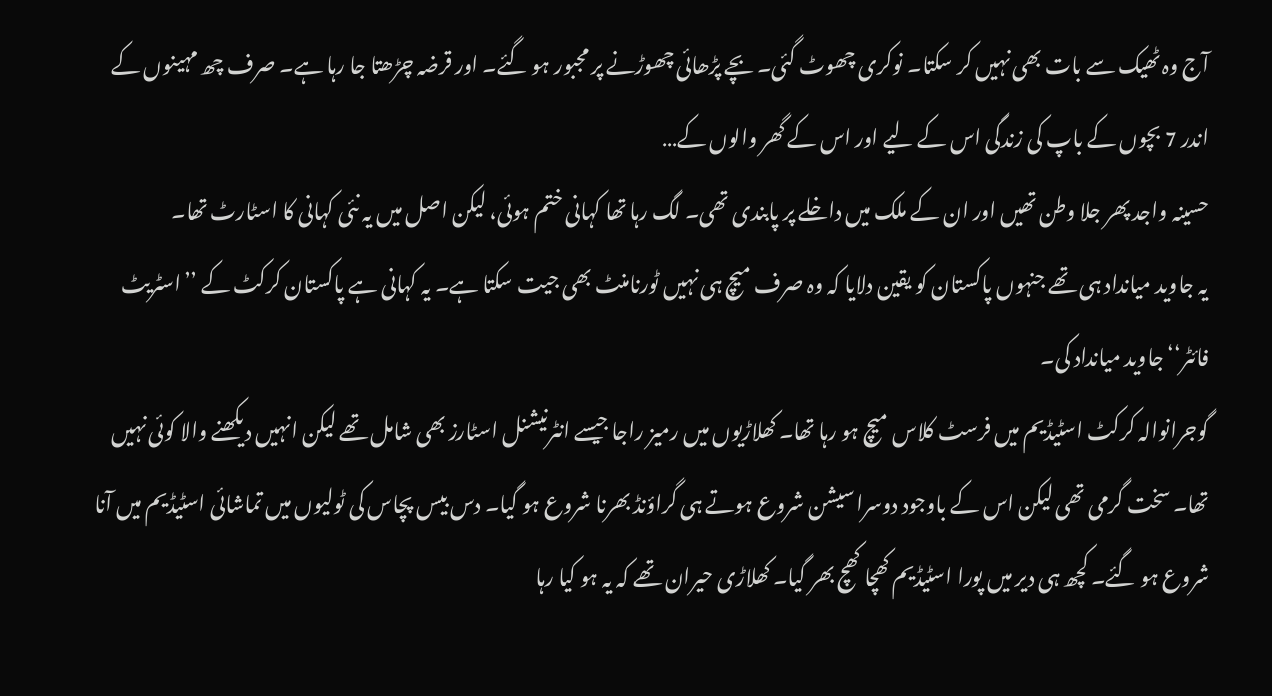آج وہ ٹھیک سے بات بھی نہیں کر سکتا۔ نوکری چھوٹ گئی۔ بچے پڑھائی چھوڑنے پر مجبور ہو گئے۔ اور قرضہ چڑھتا جا رہا ہے۔ صرف چھ مہینوں کے اندر 7 بچوں کے باپ کی زندگی اس کے لیے اور اس کے گھر والوں کے…
حسینہ واجد پھر جلا وطن تھیں اور ان کے ملک میں داخلے پر پابندی تھی۔ لگ رہا تھا کہانی ختم ہوئی، لیکن اصل میں یہ نئی کہانی کا اسٹارٹ تھا۔
یہ جاوید میانداد ہی تھے جنہوں پاکستان کو یقین دلایا کہ وہ صرف میچ ہی نہیں ٹورنامنٹ بھی جیت سکتا ہے۔ یہ کہانی ہے پاکستان کرکٹ کے ’’اسٹریٹ فائٹر‘‘ جاوید میانداد کی۔
گوجرانوالہ کرکٹ اسٹیڈیم میں فرسٹ کلاس میچ ہو رہا تھا۔ کھلاڑیوں میں رمیز راجا جیسے انٹرنیشنل اسٹارز بھی شامل تھے لیکن انہیں دیکھنے والا کوئی نہیں تھا۔ سخت گرمی تھی لیکن اس کے باوجود دوسرا سیشن شروع ہوتے ہی گراؤنڈ بھرنا شروع ہو گیا۔ دس بیس پچاس کی ٹولیوں میں تماشائی اسٹیڈیم میں آنا شروع ہو گئے۔ کچھ ہی دیر میں پورا اسٹیڈیم کھچا کھچ بھر گیا۔ کھلاڑی حیران تھے کہ یہ ہو کیا رہا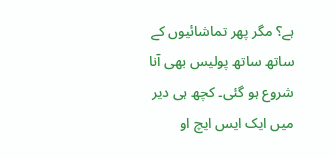ہے؟ مگر پھر تماشائیوں کے ساتھ ساتھ پولیس بھی آنا شروع ہو گئی۔ کچھ ہی دیر میں ایک ایس ایچ او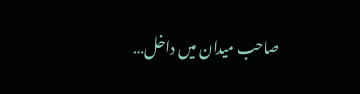صاحب میدان میں داخل…